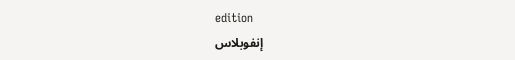edition
إنفوبلاس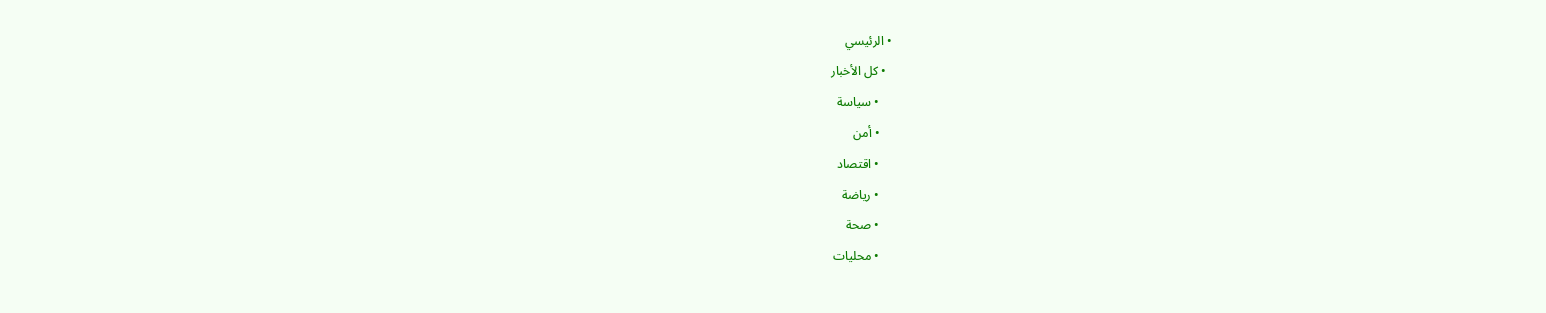• الرئيسي
  • كل الأخبار
    • سياسة
    • أمن
    • اقتصاد
    • رياضة
    • صحة
    • محليات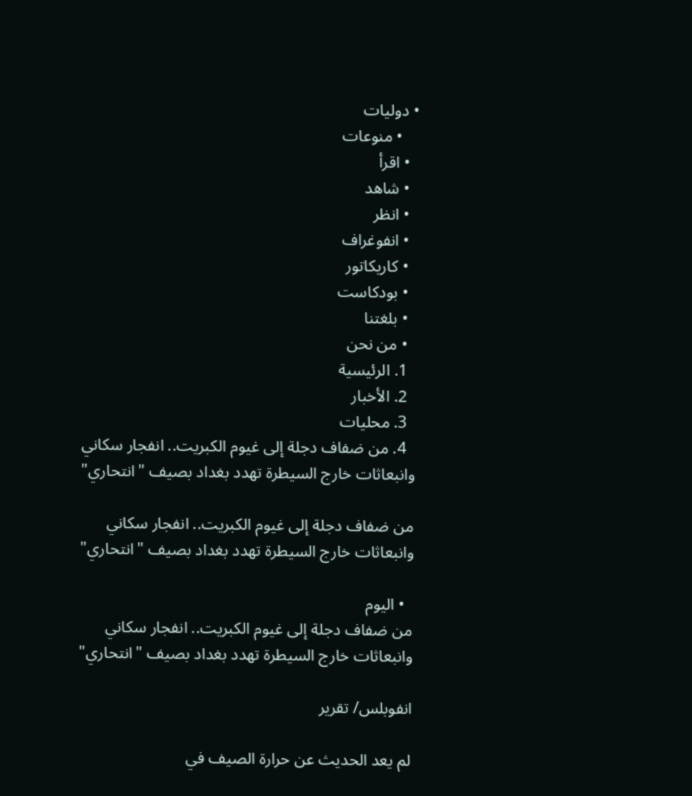• دوليات
    • منوعات
  • اقرأ
  • شاهد
  • انظر
  • انفوغراف
  • كاريكاتور
  • بودكاست
  • بلغتنا
  • من نحن
  1. الرئيسية
  2. الأخبار
  3. محليات
  4. من ضفاف دجلة إلى غيوم الكبريت.. انفجار سكاني وانبعاثات خارج السيطرة تهدد بغداد بصيف "انتحاري"

من ضفاف دجلة إلى غيوم الكبريت.. انفجار سكاني وانبعاثات خارج السيطرة تهدد بغداد بصيف "انتحاري"

  • اليوم
من ضفاف دجلة إلى غيوم الكبريت.. انفجار سكاني وانبعاثات خارج السيطرة تهدد بغداد بصيف "انتحاري"

انفوبلس/ تقرير

لم يعد الحديث عن حرارة الصيف في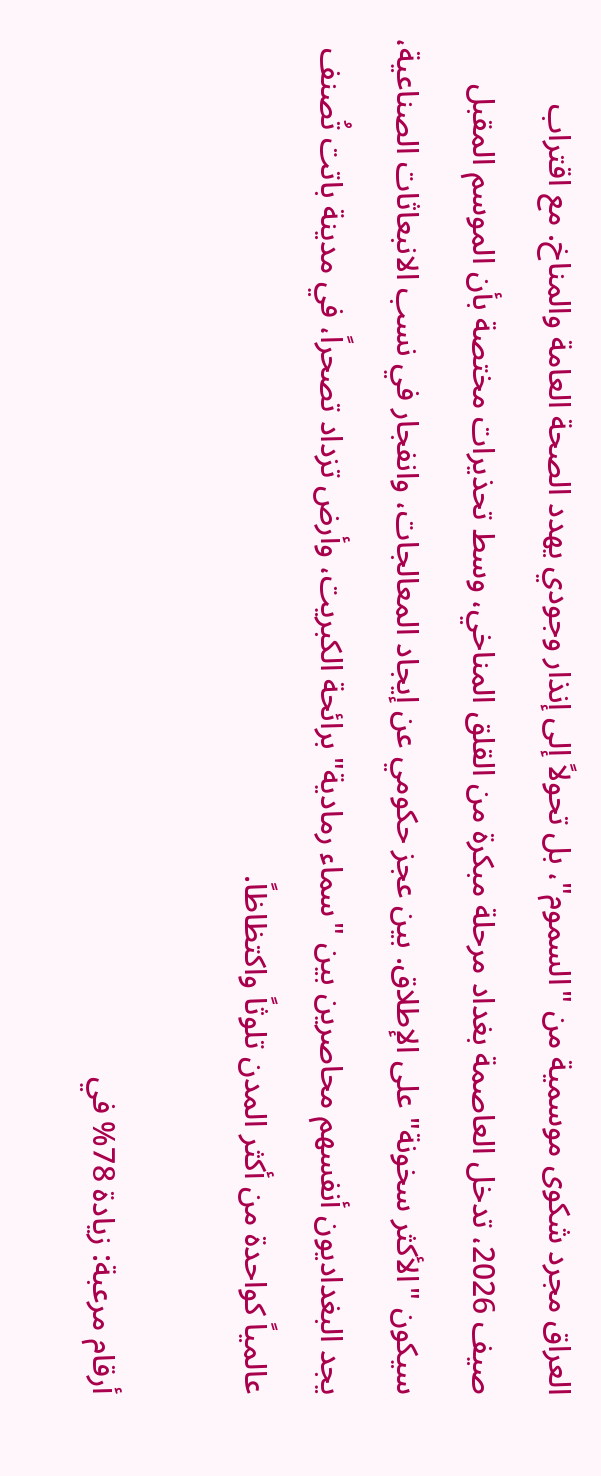العراق مجرد شكوى موسمية من "السموم"، بل تحولاً إلى إنذار وجودي يهدد الصحة العامة والمناخ. مع اقتراب صيف 2026، تدخل العاصمة بغداد مرحلة مبكرة من القلق المناخي، وسط تحذيرات مختصة بأن الموسم المقبل سيكون "الأكثر سخونة" على الإطلاق. بين عجز حكومي عن إيجاد المعالجات، وانفجار في نسب الانبعاثات الصناعية، يجد البغداديون أنفسهم محاصرين بين "سماء رمادية" برائحة الكبريت، وأرض تزداد تصحراً، في مدينة باتت تُصنف عالمياً كواحدة من أكثر المدن تلوثاً واكتظاظاً.

أرقام مرعبة: زيادة 78% في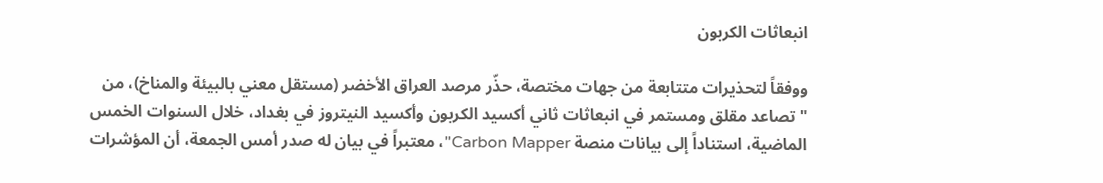انبعاثات الكربون

ووفقاً لتحذيرات متتابعة من جهات مختصة، حذّر مرصد العراق الأخضر (مستقل معني بالبيئة والمناخ)، من "تصاعد مقلق ومستمر في انبعاثات ثاني أكسيد الكربون وأكسيد النيتروز في بغداد، خلال السنوات الخمس الماضية، استناداً إلى بيانات منصة Carbon Mapper"، معتبراً في بيان له صدر أمس الجمعة، أن المؤشرات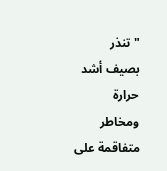"تنذر بصيف أشد حرارة ومخاطر متفاقمة على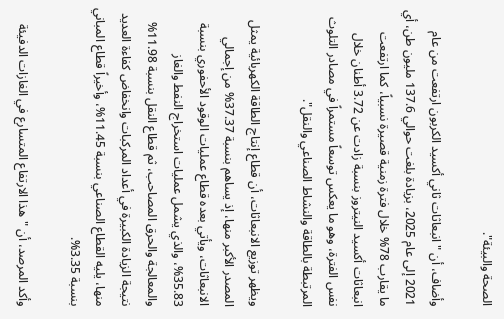الصحة والبيئة".

وأضاف، أن "انبعاثات ثاني أكسيد الكربون ارتفعت من عام 2021 إلى عام 2025، بزيادة بلغت حوالي 137.6 مليون طن، أي ما يقارب 78% خلال فترة زمنية قصيرة نسبياً، كما ارتفعت انبعاثات أكسيد النيتروز بنسبة زادت عن 3.72 أطنان خلال نفس الفترة، وهو ما يعكس توسعاً مستمراً في مصادر التلوث المرتبطة بالطاقة والنشاط الصناعي والنقل".

ويظهر توزيع الانبعاثات، أن قطاع إنتاج الطاقة الكهربائية يمثل المصدر الأكبر منها، إذ يساهم بنسبة 37.37% من إجمالي الانبعاثات، ويأتي بعده قطاع عمليات الوقود الأحفوري بنسبة 35.83%، والذي يشمل عمليات استخراج النفط والغاز والمعالجة والحرق المصاحب، ثم قطاع النقل بنسبة 11.98% نتيجة الزيادة الكبيرة في أعداد المركبات وانخفاض كفاءة العديد منها، يليه القطاع الصناعي بنسبة 11.45%، وأخيراً قطاع المباني بنسبة 3.35%.

وأكد المرصد، أن "هذا الارتفاع المتسارع في الغازات الدفيئة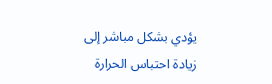يؤدي بشكل مباشر إلى زيادة احتباس الحرارة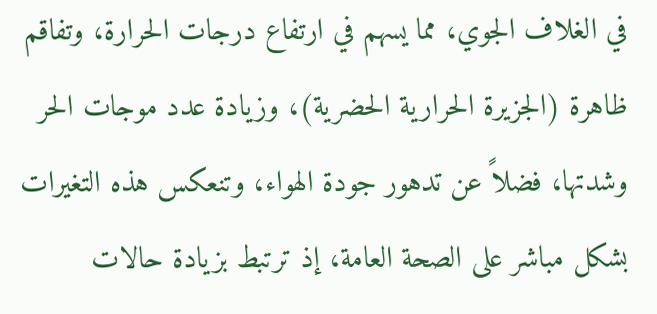في الغلاف الجوي، مما يسهم في ارتفاع درجات الحرارة، وتفاقم ظاهرة (الجزيرة الحرارية الحضرية)، وزيادة عدد موجات الحر وشدتها، فضلاً عن تدهور جودة الهواء، وتنعكس هذه التغيرات بشكل مباشر على الصحة العامة، إذ ترتبط بزيادة حالات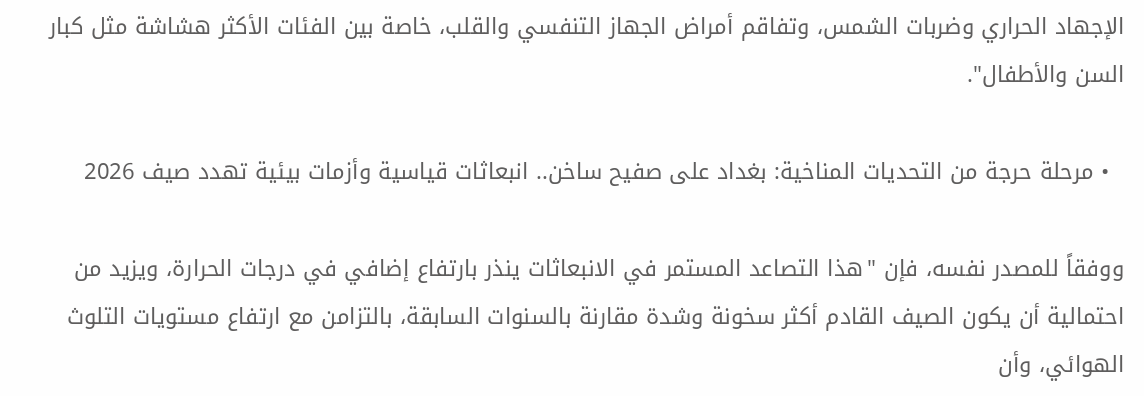الإجهاد الحراري وضربات الشمس، وتفاقم أمراض الجهاز التنفسي والقلب، خاصة بين الفئات الأكثر هشاشة مثل كبار السن والأطفال".

  • مرحلة حرجة من التحديات المناخية: بغداد على صفيح ساخن.. انبعاثات قياسية وأزمات بيئية تهدد صيف 2026

ووفقاً للمصدر نفسه، فإن "هذا التصاعد المستمر في الانبعاثات ينذر بارتفاع إضافي في درجات الحرارة، ويزيد من احتمالية أن يكون الصيف القادم أكثر سخونة وشدة مقارنة بالسنوات السابقة، بالتزامن مع ارتفاع مستويات التلوث الهوائي، وأن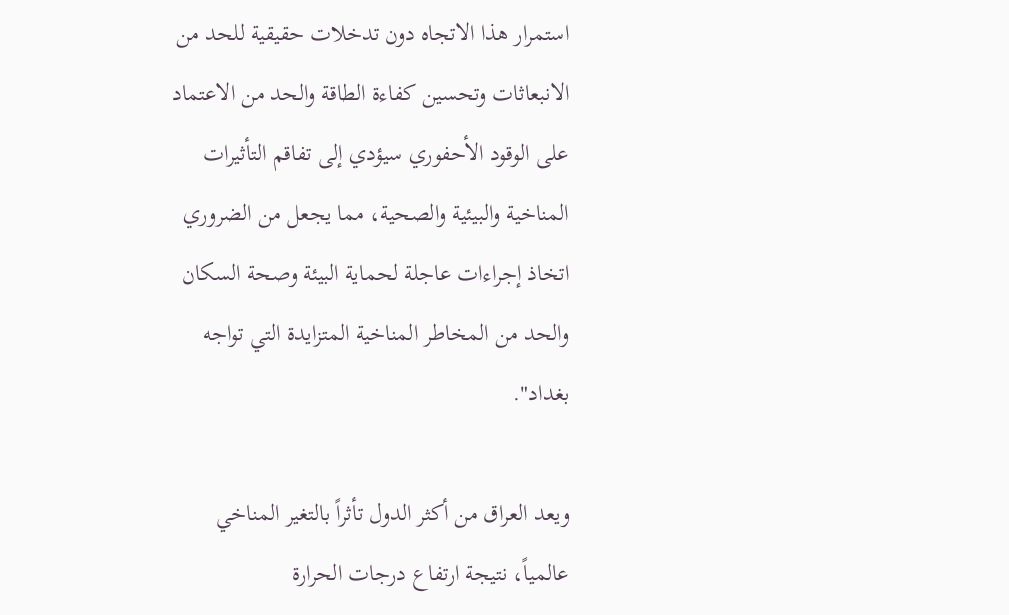استمرار هذا الاتجاه دون تدخلات حقيقية للحد من الانبعاثات وتحسين كفاءة الطاقة والحد من الاعتماد على الوقود الأحفوري سيؤدي إلى تفاقم التأثيرات المناخية والبيئية والصحية، مما يجعل من الضروري اتخاذ إجراءات عاجلة لحماية البيئة وصحة السكان والحد من المخاطر المناخية المتزايدة التي تواجه بغداد".

ويعد العراق من أكثر الدول تأثراً بالتغير المناخي عالمياً، نتيجة ارتفاع درجات الحرارة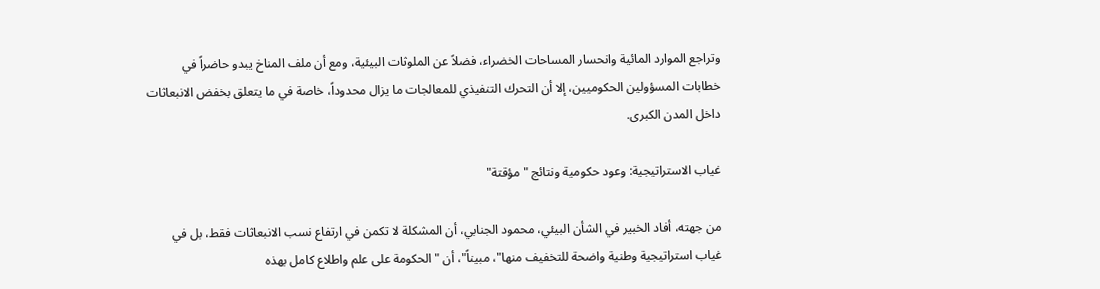وتراجع الموارد المائية وانحسار المساحات الخضراء، فضلاً عن الملوثات البيئية، ومع أن ملف المناخ يبدو حاضراً في خطابات المسؤولين الحكوميين، إلا أن التحرك التنفيذي للمعالجات ما يزال محدوداً، خاصة في ما يتعلق بخفض الانبعاثات داخل المدن الكبرى.

غياب الاستراتيجية: وعود حكومية ونتائج "مؤقتة"

من جهته، أفاد الخبير في الشأن البيئي، محمود الجنابي، أن المشكلة لا تكمن في ارتفاع نسب الانبعاثات فقط، بل في غياب استراتيجية وطنية واضحة للتخفيف منها"، مبيناً"، أن "الحكومة على علم واطلاع كامل بهذه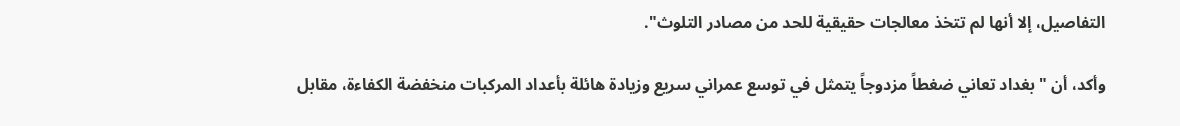التفاصيل، إلا أنها لم تتخذ معالجات حقيقية للحد من مصادر التلوث".

وأكد، أن "بغداد تعاني ضغطاً مزدوجاً يتمثل في توسع عمراني سريع وزيادة هائلة بأعداد المركبات منخفضة الكفاءة، مقابل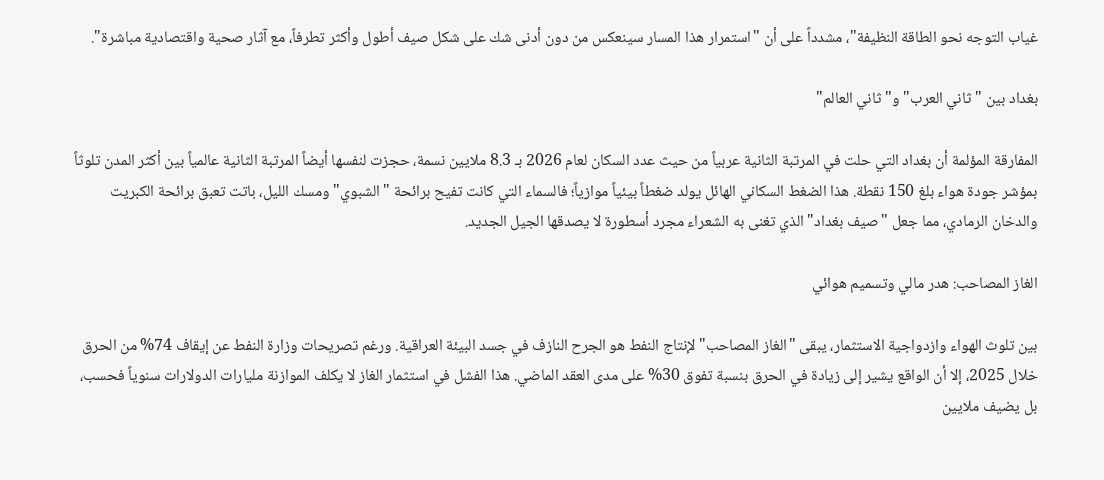غياب التوجه نحو الطاقة النظيفة"، مشدداً على أن "استمرار هذا المسار سينعكس من دون أدنى شك على شكل صيف أطول وأكثر تطرفاً، مع آثار صحية واقتصادية مباشرة".

بغداد بين "ثاني العرب" و"ثاني العالم"

المفارقة المؤلمة أن بغداد التي حلت في المرتبة الثانية عربياً من حيث عدد السكان لعام 2026 بـ 8.3 ملايين نسمة، حجزت لنفسها أيضاً المرتبة الثانية عالمياً بين أكثر المدن تلوثاً بمؤشر جودة هواء بلغ 150 نقطة. هذا الضغط السكاني الهائل يولد ضغطاً بيئياً موازياً؛ فالسماء التي كانت تفيح برائحة "الشبوي" ومسك الليل، باتت تعبق برائحة الكبريت والدخان الرمادي، مما جعل "صيف بغداد" الذي تغنى به الشعراء مجرد أسطورة لا يصدقها الجيل الجديد.

الغاز المصاحب: هدر مالي وتسميم هوائي

بين تلوث الهواء وازدواجية الاستثمار، يبقى "الغاز المصاحب" لإنتاج النفط هو الجرح النازف في جسد البيئة العراقية. ورغم تصريحات وزارة النفط عن إيقاف 74% من الحرق خلال 2025، إلا أن الواقع يشير إلى زيادة في الحرق بنسبة تفوق 30% على مدى العقد الماضي. هذا الفشل في استثمار الغاز لا يكلف الموازنة مليارات الدولارات سنوياً فحسب، بل يضيف ملايين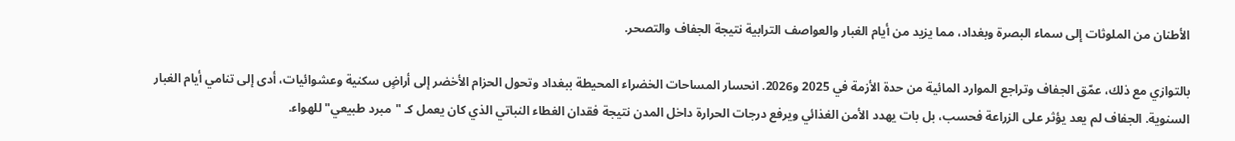الأطنان من الملوثات إلى سماء البصرة وبغداد، مما يزيد من أيام الغبار والعواصف الترابية نتيجة الجفاف والتصحر.

بالتوازي مع ذلك، عمّق الجفاف وتراجع الموارد المائية من حدة الأزمة في 2025 و2026. انحسار المساحات الخضراء المحيطة ببغداد وتحول الحزام الأخضر إلى أراضٍ سكنية وعشوائيات، أدى إلى تنامي أيام الغبار السنوية. الجفاف لم يعد يؤثر على الزراعة فحسب، بل بات يهدد الأمن الغذائي ويرفع درجات الحرارة داخل المدن نتيجة فقدان الغطاء النباتي الذي كان يعمل كـ "مبرد طبيعي" للهواء.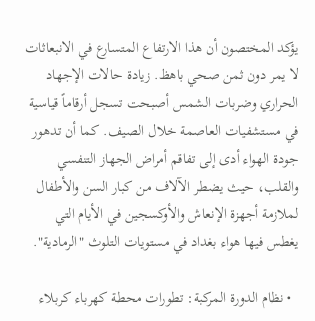يؤكد المختصون أن هذا الارتفاع المتسارع في الانبعاثات لا يمر دون ثمن صحي باهظ. زيادة حالات الإجهاد الحراري وضربات الشمس أصبحت تسجل أرقاماً قياسية في مستشفيات العاصمة خلال الصيف. كما أن تدهور جودة الهواء أدى إلى تفاقم أمراض الجهاز التنفسي والقلب، حيث يضطر الآلاف من كبار السن والأطفال لملازمة أجهزة الإنعاش والأوكسجين في الأيام التي يغطس فيها هواء بغداد في مستويات التلوث "الرمادية".

  • نظام الدورة المركبة: تطورات محطة كهرباء كربلاء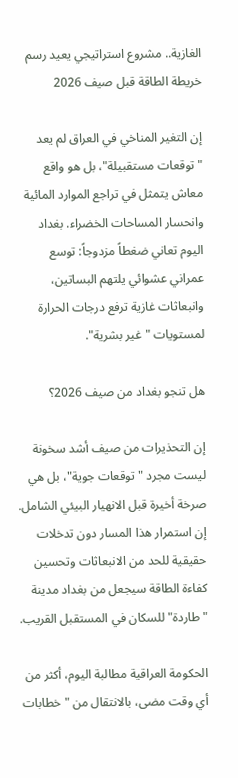الغازية.. مشروع استراتيجي يعيد رسم خريطة الطاقة قبل صيف 2026

إن التغير المناخي في العراق لم يعد "توقعات مستقبيلة"، بل هو واقع معاش يتمثل في تراجع الموارد المائية وانحسار المساحات الخضراء. بغداد اليوم تعاني ضغطاً مزدوجاً: توسع عمراني عشوائي يلتهم البساتين، وانبعاثات غازية ترفع درجات الحرارة لمستويات "غير بشرية".

هل تنجو بغداد من صيف 2026؟

إن التحذيرات من صيف أشد سخونة ليست مجرد "توقعات جوية"، بل هي صرخة أخيرة قبل الانهيار البيئي الشامل. إن استمرار هذا المسار دون تدخلات حقيقية للحد من الانبعاثات وتحسين كفاءة الطاقة سيجعل من بغداد مدينة "طاردة" للسكان في المستقبل القريب.

الحكومة العراقية مطالبة اليوم، أكثر من أي وقت مضى، بالانتقال من "خطابات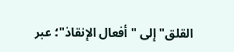القلق" إلى "أفعال الإنقاذ"؛ عبر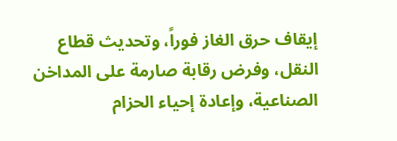إيقاف حرق الغاز فوراً، وتحديث قطاع النقل، وفرض رقابة صارمة على المداخن الصناعية، وإعادة إحياء الحزام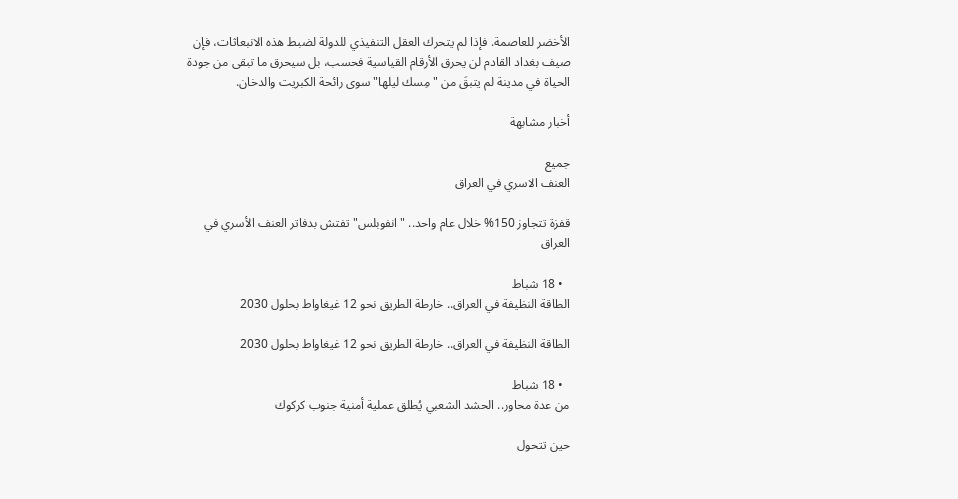الأخضر للعاصمة. فإذا لم يتحرك العقل التنفيذي للدولة لضبط هذه الانبعاثات، فإن صيف بغداد القادم لن يحرق الأرقام القياسية فحسب، بل سيحرق ما تبقى من جودة الحياة في مدينة لم يتبقَ من "مِسك ليلها" سوى رائحة الكبريت والدخان.

أخبار مشابهة

جميع
العنف الاسري في العراق

قفزة تتجاوز 150% خلال عام واحد.. "انفوبلس" تفتش بدفاتر العنف الأسري في العراق

  • 18 شباط
الطاقة النظيفة في العراق.. خارطة الطريق نحو 12 غيغاواط بحلول 2030

الطاقة النظيفة في العراق.. خارطة الطريق نحو 12 غيغاواط بحلول 2030

  • 18 شباط
من عدة محاور.. الحشد الشعبي يُطلق عملية أمنية جنوب كركوك

حين تتحول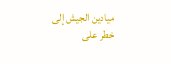ميادين الجيش إلى خطر على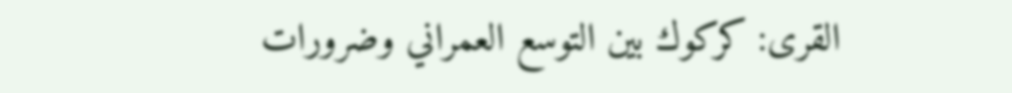القرى: كركوك بين التوسع العمراني وضرورات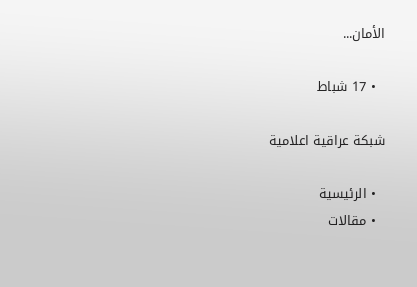الأمان...

  • 17 شباط

شبكة عراقية اعلامية

  • الرئيسية
  • مقالات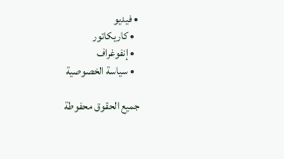• فيديو
  • كاريكاتور
  • إنفوغراف
  • سياسة الخصوصية

جميع الحقوق محفوطة